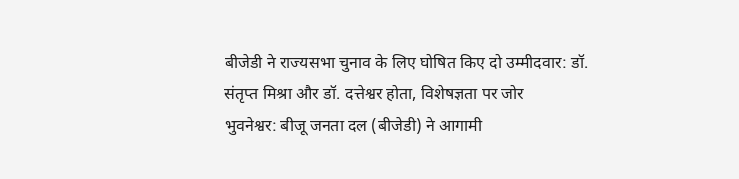बीजेडी ने राज्यसभा चुनाव के लिए घोषित किए दो उम्मीदवार: डॉ. संतृप्त मिश्रा और डॉ. दत्तेश्वर होता, विशेषज्ञता पर जोर
भुवनेश्वर: बीजू जनता दल (बीजेडी) ने आगामी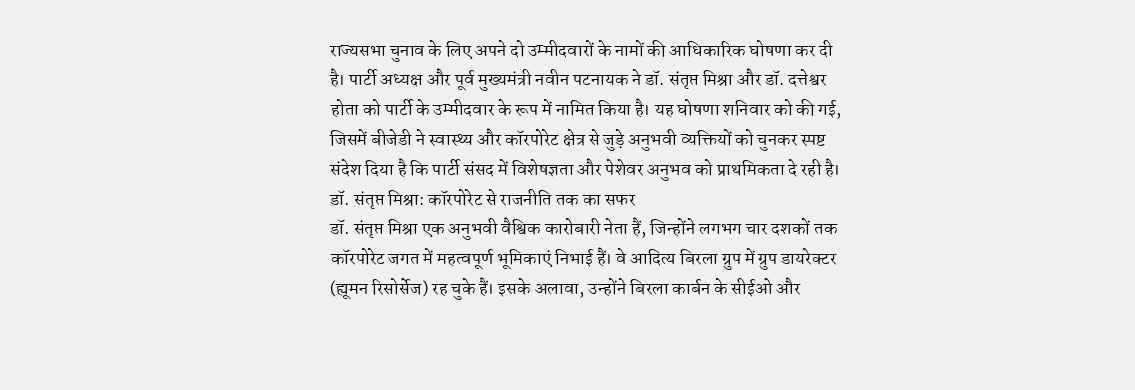राज्यसभा चुनाव के लिए अपने दो उम्मीदवारों के नामों की आधिकारिक घोषणा कर दी है। पार्टी अध्यक्ष और पूर्व मुख्यमंत्री नवीन पटनायक ने डॉ. संतृप्त मिश्रा और डॉ. दत्तेश्वर होता को पार्टी के उम्मीदवार के रूप में नामित किया है। यह घोषणा शनिवार को की गई, जिसमें बीजेडी ने स्वास्थ्य और कॉरपोरेट क्षेत्र से जुड़े अनुभवी व्यक्तियों को चुनकर स्पष्ट संदेश दिया है कि पार्टी संसद में विशेषज्ञता और पेशेवर अनुभव को प्राथमिकता दे रही है।
डॉ. संतृप्त मिश्रा: कॉरपोरेट से राजनीति तक का सफर
डॉ. संतृप्त मिश्रा एक अनुभवी वैश्विक कारोबारी नेता हैं, जिन्होंने लगभग चार दशकों तक कॉरपोरेट जगत में महत्वपूर्ण भूमिकाएं निभाई हैं। वे आदित्य बिरला ग्रुप में ग्रुप डायरेक्टर (ह्यूमन रिसोर्सेज) रह चुके हैं। इसके अलावा, उन्होंने बिरला कार्बन के सीईओ और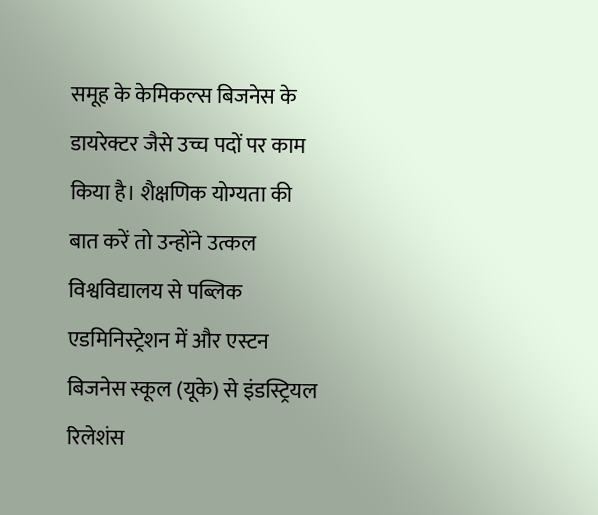समूह के केमिकल्स बिजनेस के डायरेक्टर जैसे उच्च पदों पर काम किया है। शैक्षणिक योग्यता की बात करें तो उन्होंने उत्कल विश्वविद्यालय से पब्लिक एडमिनिस्ट्रेशन में और एस्टन बिजनेस स्कूल (यूके) से इंडस्ट्रियल रिलेशंस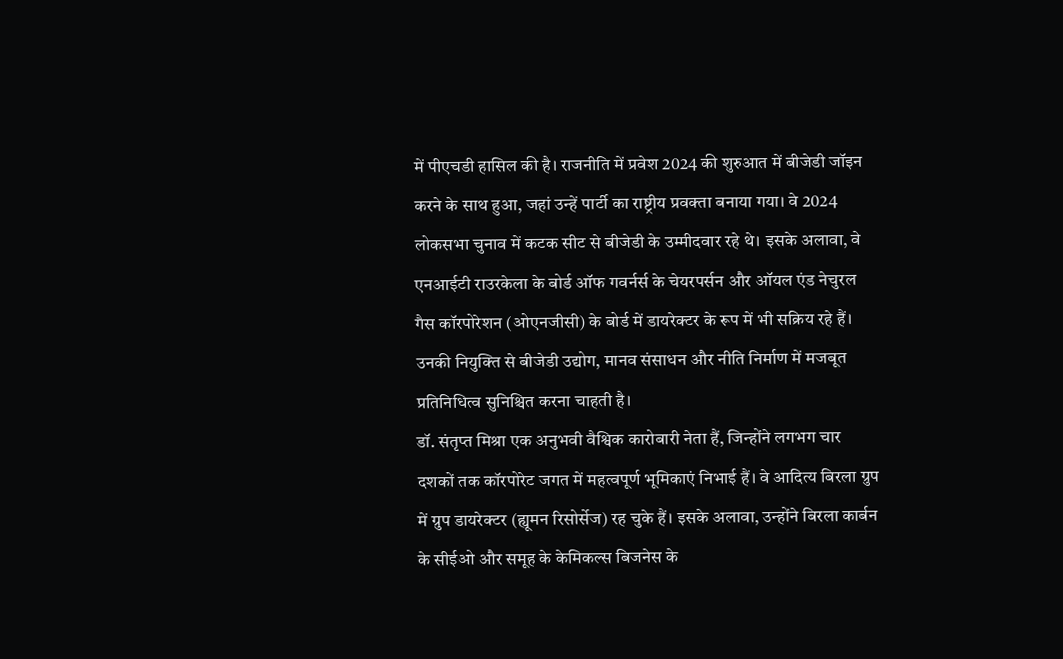में पीएचडी हासिल की है। राजनीति में प्रवेश 2024 की शुरुआत में बीजेडी जॉइन करने के साथ हुआ, जहां उन्हें पार्टी का राष्ट्रीय प्रवक्ता बनाया गया। वे 2024 लोकसभा चुनाव में कटक सीट से बीजेडी के उम्मीदवार रहे थे। इसके अलावा, वे एनआईटी राउरकेला के बोर्ड ऑफ गवर्नर्स के चेयरपर्सन और ऑयल एंड नेचुरल गैस कॉरपोरेशन (ओएनजीसी) के बोर्ड में डायरेक्टर के रूप में भी सक्रिय रहे हैं। उनकी नियुक्ति से बीजेडी उद्योग, मानव संसाधन और नीति निर्माण में मजबूत प्रतिनिधित्व सुनिश्चित करना चाहती है।
डॉ. संतृप्त मिश्रा एक अनुभवी वैश्विक कारोबारी नेता हैं, जिन्होंने लगभग चार दशकों तक कॉरपोरेट जगत में महत्वपूर्ण भूमिकाएं निभाई हैं। वे आदित्य बिरला ग्रुप में ग्रुप डायरेक्टर (ह्यूमन रिसोर्सेज) रह चुके हैं। इसके अलावा, उन्होंने बिरला कार्बन के सीईओ और समूह के केमिकल्स बिजनेस के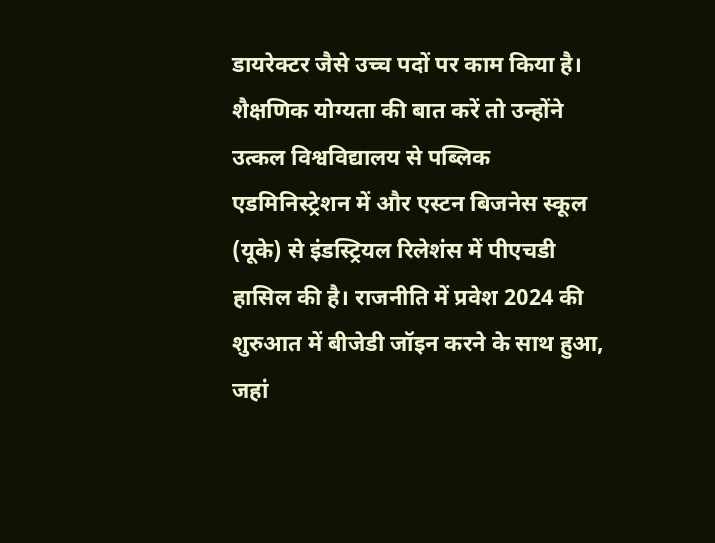डायरेक्टर जैसे उच्च पदों पर काम किया है। शैक्षणिक योग्यता की बात करें तो उन्होंने उत्कल विश्वविद्यालय से पब्लिक एडमिनिस्ट्रेशन में और एस्टन बिजनेस स्कूल (यूके) से इंडस्ट्रियल रिलेशंस में पीएचडी हासिल की है। राजनीति में प्रवेश 2024 की शुरुआत में बीजेडी जॉइन करने के साथ हुआ, जहां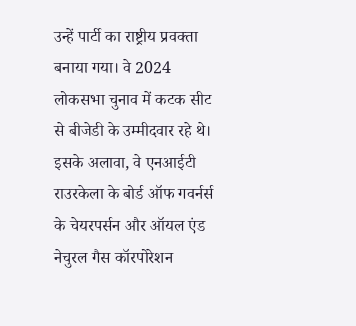उन्हें पार्टी का राष्ट्रीय प्रवक्ता बनाया गया। वे 2024 लोकसभा चुनाव में कटक सीट से बीजेडी के उम्मीदवार रहे थे। इसके अलावा, वे एनआईटी राउरकेला के बोर्ड ऑफ गवर्नर्स के चेयरपर्सन और ऑयल एंड नेचुरल गैस कॉरपोरेशन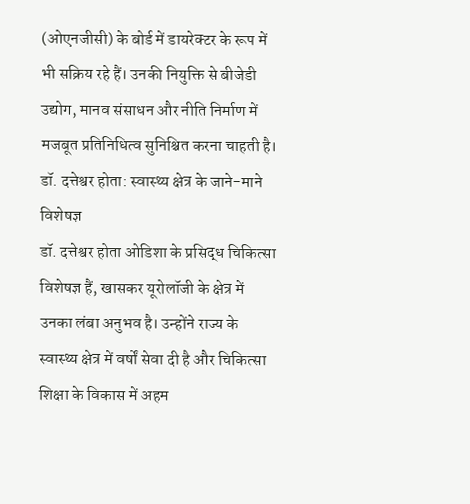(ओएनजीसी) के बोर्ड में डायरेक्टर के रूप में भी सक्रिय रहे हैं। उनकी नियुक्ति से बीजेडी उद्योग, मानव संसाधन और नीति निर्माण में मजबूत प्रतिनिधित्व सुनिश्चित करना चाहती है।
डॉ. दत्तेश्वर होता: स्वास्थ्य क्षेत्र के जाने-माने विशेषज्ञ
डॉ. दत्तेश्वर होता ओडिशा के प्रसिद्ध चिकित्सा विशेषज्ञ हैं, खासकर यूरोलॉजी के क्षेत्र में उनका लंबा अनुभव है। उन्होंने राज्य के स्वास्थ्य क्षेत्र में वर्षों सेवा दी है और चिकित्सा शिक्षा के विकास में अहम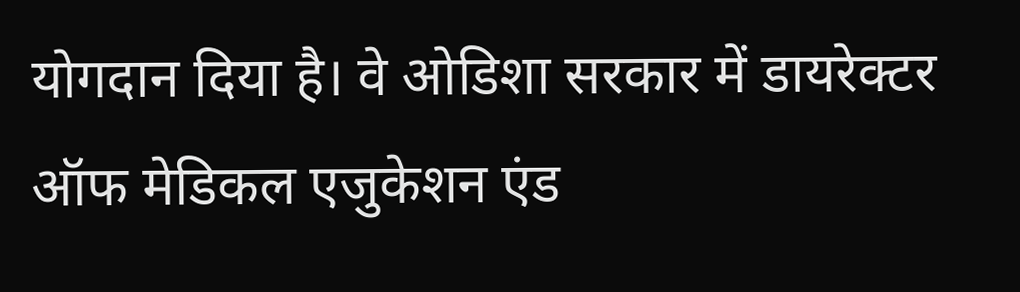योगदान दिया है। वे ओडिशा सरकार में डायरेक्टर ऑफ मेडिकल एजुकेशन एंड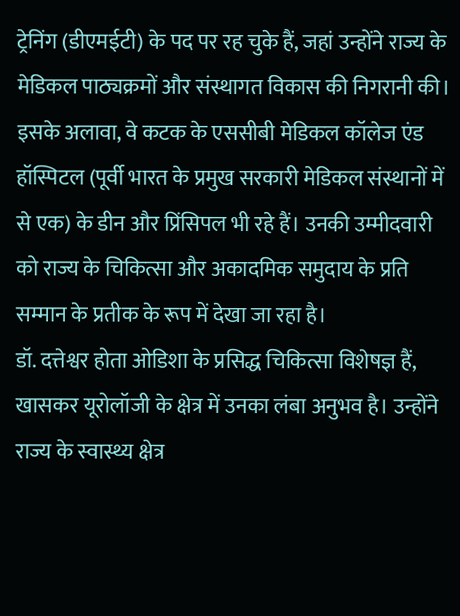ट्रेनिंग (डीएमईटी) के पद पर रह चुके हैं, जहां उन्होंने राज्य के मेडिकल पाठ्यक्रमों और संस्थागत विकास की निगरानी की। इसके अलावा, वे कटक के एससीबी मेडिकल कॉलेज एंड हॉस्पिटल (पूर्वी भारत के प्रमुख सरकारी मेडिकल संस्थानों में से एक) के डीन और प्रिंसिपल भी रहे हैं। उनकी उम्मीदवारी को राज्य के चिकित्सा और अकादमिक समुदाय के प्रति सम्मान के प्रतीक के रूप में देखा जा रहा है।
डॉ. दत्तेश्वर होता ओडिशा के प्रसिद्ध चिकित्सा विशेषज्ञ हैं, खासकर यूरोलॉजी के क्षेत्र में उनका लंबा अनुभव है। उन्होंने राज्य के स्वास्थ्य क्षेत्र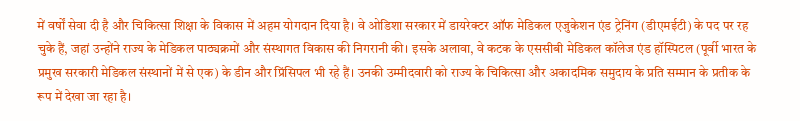में वर्षों सेवा दी है और चिकित्सा शिक्षा के विकास में अहम योगदान दिया है। वे ओडिशा सरकार में डायरेक्टर ऑफ मेडिकल एजुकेशन एंड ट्रेनिंग (डीएमईटी) के पद पर रह चुके हैं, जहां उन्होंने राज्य के मेडिकल पाठ्यक्रमों और संस्थागत विकास की निगरानी की। इसके अलावा, वे कटक के एससीबी मेडिकल कॉलेज एंड हॉस्पिटल (पूर्वी भारत के प्रमुख सरकारी मेडिकल संस्थानों में से एक) के डीन और प्रिंसिपल भी रहे हैं। उनकी उम्मीदवारी को राज्य के चिकित्सा और अकादमिक समुदाय के प्रति सम्मान के प्रतीक के रूप में देखा जा रहा है।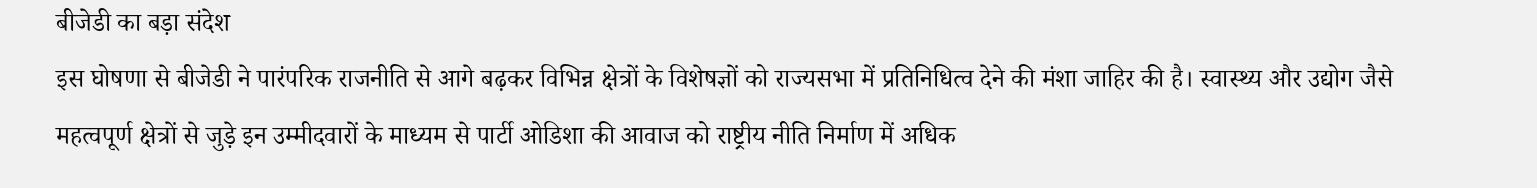बीजेडी का बड़ा संदेश
इस घोषणा से बीजेडी ने पारंपरिक राजनीति से आगे बढ़कर विभिन्न क्षेत्रों के विशेषज्ञों को राज्यसभा में प्रतिनिधित्व देने की मंशा जाहिर की है। स्वास्थ्य और उद्योग जैसे महत्वपूर्ण क्षेत्रों से जुड़े इन उम्मीदवारों के माध्यम से पार्टी ओडिशा की आवाज को राष्ट्रीय नीति निर्माण में अधिक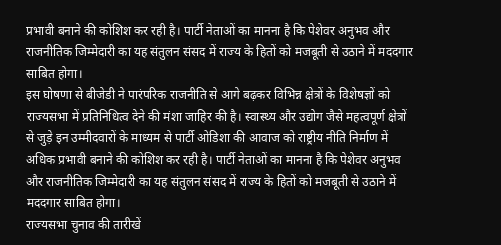प्रभावी बनाने की कोशिश कर रही है। पार्टी नेताओं का मानना है कि पेशेवर अनुभव और राजनीतिक जिम्मेदारी का यह संतुलन संसद में राज्य के हितों को मजबूती से उठाने में मददगार साबित होगा।
इस घोषणा से बीजेडी ने पारंपरिक राजनीति से आगे बढ़कर विभिन्न क्षेत्रों के विशेषज्ञों को राज्यसभा में प्रतिनिधित्व देने की मंशा जाहिर की है। स्वास्थ्य और उद्योग जैसे महत्वपूर्ण क्षेत्रों से जुड़े इन उम्मीदवारों के माध्यम से पार्टी ओडिशा की आवाज को राष्ट्रीय नीति निर्माण में अधिक प्रभावी बनाने की कोशिश कर रही है। पार्टी नेताओं का मानना है कि पेशेवर अनुभव और राजनीतिक जिम्मेदारी का यह संतुलन संसद में राज्य के हितों को मजबूती से उठाने में मददगार साबित होगा।
राज्यसभा चुनाव की तारीखें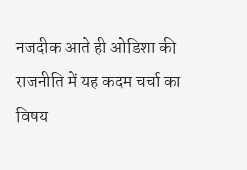नजदीक आते ही ओडिशा की राजनीति में यह कदम चर्चा का विषय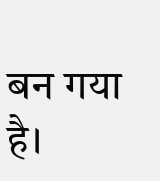बन गया है।